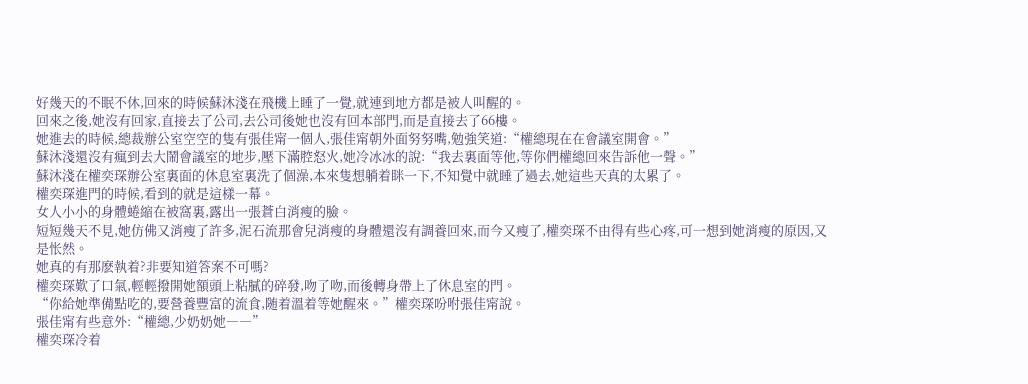好幾天的不眠不休,回來的時候蘇沐淺在飛機上睡了一覺,就連到地方都是被人叫醒的。
回來之後,她沒有回家,直接去了公司,去公司後她也沒有回本部門,而是直接去了66樓。
她進去的時候,總裁辦公室空空的隻有張佳甯一個人,張佳甯朝外面努努嘴,勉強笑道:“權總現在在會議室開會。”
蘇沐淺還沒有瘋到去大鬧會議室的地步,壓下滿腔怒火,她冷冰冰的說:“我去裏面等他,等你們權總回來告訴他一聲。”
蘇沐淺在權奕琛辦公室裏面的休息室裏洗了個澡,本來隻想躺着眯一下,不知覺中就睡了過去,她這些天真的太累了。
權奕琛進門的時候,看到的就是這樣一幕。
女人小小的身體蜷縮在被窩裏,露出一張蒼白消瘦的臉。
短短幾天不見,她仿佛又消瘦了許多,泥石流那會兒消瘦的身體還沒有調養回來,而今又瘦了,權奕琛不由得有些心疼,可一想到她消瘦的原因,又是怅然。
她真的有那麽執着?非要知道答案不可嗎?
權奕琛歎了口氣,輕輕撥開她額頭上粘膩的碎發,吻了吻,而後轉身帶上了休息室的門。
“你給她準備點吃的,要營養豐富的流食,随着溫着等她醒來。”權奕琛吩咐張佳甯說。
張佳甯有些意外:“權總,少奶奶她――”
權奕琛冷着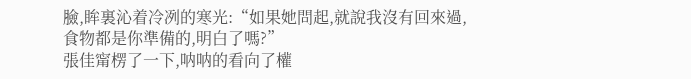臉,眸裏沁着冷冽的寒光:“如果她問起,就說我沒有回來過,食物都是你準備的,明白了嗎?”
張佳甯楞了一下,呐呐的看向了權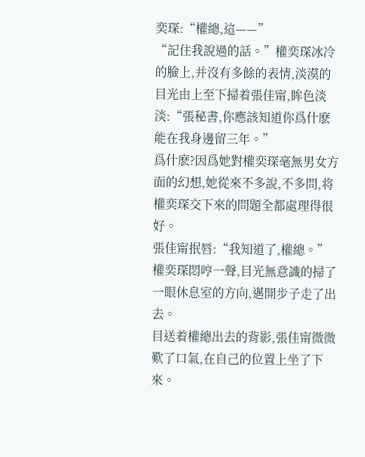奕琛:“權總,這——”
“記住我說過的話。”權奕琛冰冷的臉上,并沒有多餘的表情,淡漠的目光由上至下掃着張佳甯,眸色淡淡:“張秘書,你應該知道你爲什麽能在我身邊留三年。”
爲什麽?因爲她對權奕琛毫無男女方面的幻想,她從來不多說,不多問,将權奕琛交下來的問題全都處理得很好。
張佳甯抿唇:“我知道了,權總。”
權奕琛悶哼一聲,目光無意識的掃了一眼休息室的方向,邁開步子走了出去。
目送着權總出去的背影,張佳甯微微歎了口氣,在自己的位置上坐了下來。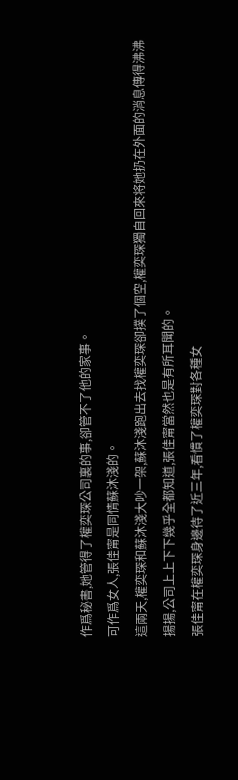作爲秘書,她管得了權奕琛公司裏的事,卻管不了他的家事。
可作爲女人,張佳甯是同情蘇沐淺的。
這兩天,權奕琛和蘇沐淺大吵一架,蘇沐淺跑出去找權奕琛卻撲了個空,權奕琛獨自回來将她扔在外面的消息傳得沸沸揚揚,公司上上下下幾乎全都知道,張佳甯當然也是有所耳聞的。
張佳甯在權奕琛身邊待了近三年,看慣了權奕琛對各種女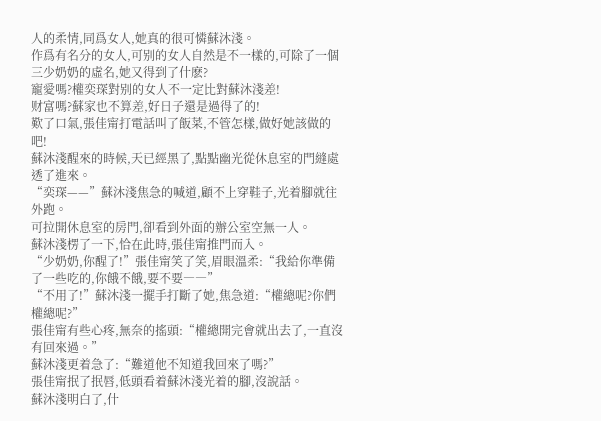人的柔情,同爲女人,她真的很可憐蘇沐淺。
作爲有名分的女人,可别的女人自然是不一樣的,可除了一個三少奶奶的虛名,她又得到了什麽?
寵愛嗎?權奕琛對别的女人不一定比對蘇沐淺差!
财富嗎?蘇家也不算差,好日子還是過得了的!
歎了口氣,張佳甯打電話叫了飯菜,不管怎樣,做好她該做的吧!
蘇沐淺醒來的時候,天已經黑了,點點幽光從休息室的門縫處透了進來。
“奕琛——”蘇沐淺焦急的喊道,顧不上穿鞋子,光着腳就往外跑。
可拉開休息室的房門,卻看到外面的辦公室空無一人。
蘇沐淺楞了一下,恰在此時,張佳甯推門而入。
“少奶奶,你醒了!”張佳甯笑了笑,眉眼溫柔:“我給你準備了一些吃的,你餓不餓,要不要――”
“不用了!”蘇沐淺一擺手打斷了她,焦急道:“權總呢?你們權總呢?”
張佳甯有些心疼,無奈的搖頭:“權總開完會就出去了,一直沒有回來過。”
蘇沐淺更着急了:“難道他不知道我回來了嗎?”
張佳甯抿了抿唇,低頭看着蘇沐淺光着的腳,沒說話。
蘇沐淺明白了,什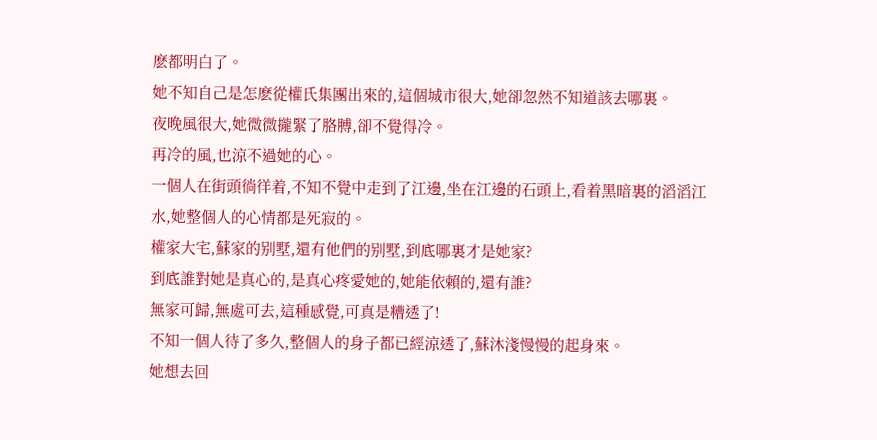麽都明白了。
她不知自己是怎麽從權氏集團出來的,這個城市很大,她卻忽然不知道該去哪裏。
夜晚風很大,她微微攏緊了胳膊,卻不覺得冷。
再冷的風,也涼不過她的心。
一個人在街頭徜徉着,不知不覺中走到了江邊,坐在江邊的石頭上,看着黑暗裏的滔滔江水,她整個人的心情都是死寂的。
權家大宅,蘇家的别墅,還有他們的别墅,到底哪裏才是她家?
到底誰對她是真心的,是真心疼愛她的,她能依賴的,還有誰?
無家可歸,無處可去,這種感覺,可真是糟透了!
不知一個人待了多久,整個人的身子都已經涼透了,蘇沐淺慢慢的起身來。
她想去回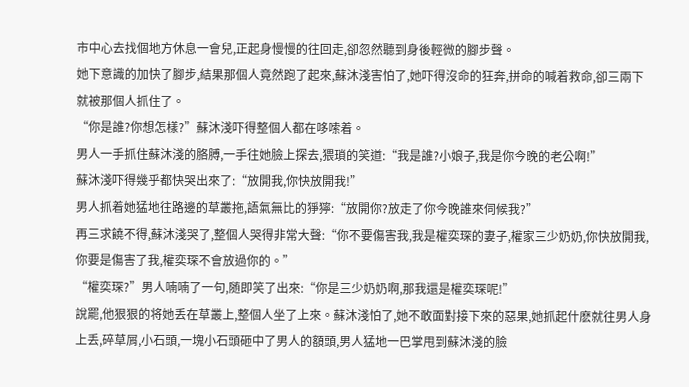市中心去找個地方休息一會兒,正起身慢慢的往回走,卻忽然聽到身後輕微的腳步聲。
她下意識的加快了腳步,結果那個人竟然跑了起來,蘇沐淺害怕了,她吓得沒命的狂奔,拼命的喊着救命,卻三兩下就被那個人抓住了。
“你是誰?你想怎樣?”蘇沐淺吓得整個人都在哆嗦着。
男人一手抓住蘇沐淺的胳膊,一手往她臉上探去,猥瑣的笑道:“我是誰?小娘子,我是你今晚的老公啊!”
蘇沐淺吓得幾乎都快哭出來了:“放開我,你快放開我!”
男人抓着她猛地往路邊的草叢拖,語氣無比的猙獰:“放開你?放走了你今晚誰來伺候我?”
再三求饒不得,蘇沐淺哭了,整個人哭得非常大聲:“你不要傷害我,我是權奕琛的妻子,權家三少奶奶,你快放開我,你要是傷害了我,權奕琛不會放過你的。”
“權奕琛?”男人喃喃了一句,随即笑了出來:“你是三少奶奶啊,那我還是權奕琛呢!”
說罷,他狠狠的将她丢在草叢上,整個人坐了上來。蘇沐淺怕了,她不敢面對接下來的惡果,她抓起什麽就往男人身上丢,碎草屑,小石頭,一塊小石頭砸中了男人的額頭,男人猛地一巴掌甩到蘇沐淺的臉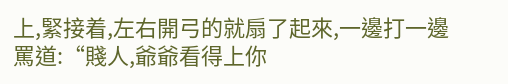上,緊接着,左右開弓的就扇了起來,一邊打一邊
罵道:“賤人,爺爺看得上你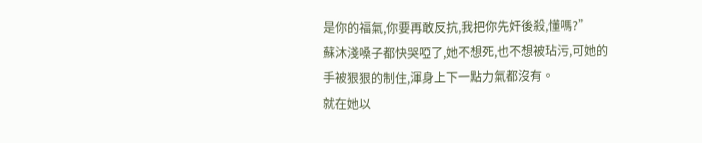是你的福氣,你要再敢反抗,我把你先奸後殺,懂嗎?”
蘇沐淺嗓子都快哭啞了,她不想死,也不想被玷污,可她的手被狠狠的制住,渾身上下一點力氣都沒有。
就在她以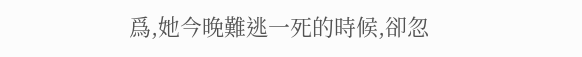爲,她今晚難逃一死的時候,卻忽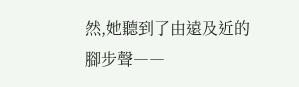然,她聽到了由遠及近的腳步聲――